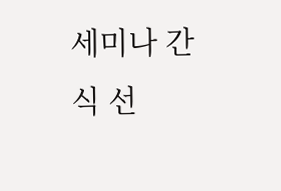세미나 간식 선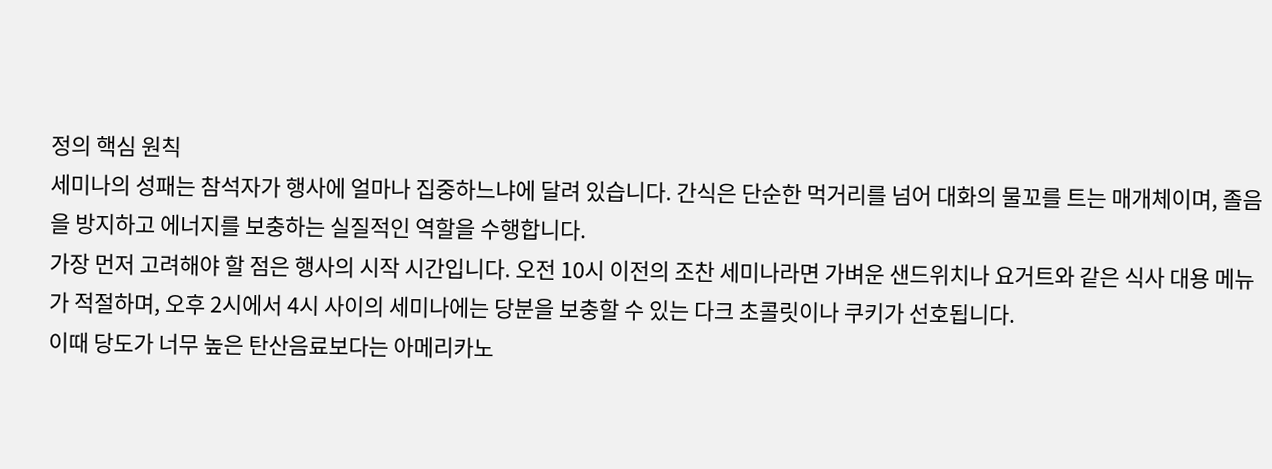정의 핵심 원칙
세미나의 성패는 참석자가 행사에 얼마나 집중하느냐에 달려 있습니다. 간식은 단순한 먹거리를 넘어 대화의 물꼬를 트는 매개체이며, 졸음을 방지하고 에너지를 보충하는 실질적인 역할을 수행합니다.
가장 먼저 고려해야 할 점은 행사의 시작 시간입니다. 오전 10시 이전의 조찬 세미나라면 가벼운 샌드위치나 요거트와 같은 식사 대용 메뉴가 적절하며, 오후 2시에서 4시 사이의 세미나에는 당분을 보충할 수 있는 다크 초콜릿이나 쿠키가 선호됩니다.
이때 당도가 너무 높은 탄산음료보다는 아메리카노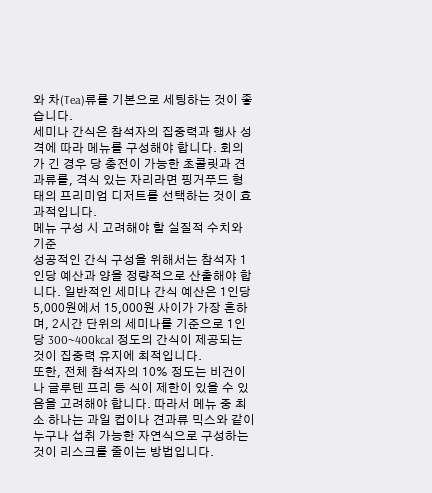와 차(Tea)류를 기본으로 세팅하는 것이 좋습니다.
세미나 간식은 참석자의 집중력과 행사 성격에 따라 메뉴를 구성해야 합니다. 회의가 긴 경우 당 충전이 가능한 초콜릿과 견과류를, 격식 있는 자리라면 핑거푸드 형태의 프리미엄 디저트를 선택하는 것이 효과적입니다.
메뉴 구성 시 고려해야 할 실질적 수치와 기준
성공적인 간식 구성을 위해서는 참석자 1인당 예산과 양을 정량적으로 산출해야 합니다. 일반적인 세미나 간식 예산은 1인당 5,000원에서 15,000원 사이가 가장 흔하며, 2시간 단위의 세미나를 기준으로 1인당 300~400kcal 정도의 간식이 제공되는 것이 집중력 유지에 최적입니다.
또한, 전체 참석자의 10% 정도는 비건이나 글루텐 프리 등 식이 제한이 있을 수 있음을 고려해야 합니다. 따라서 메뉴 중 최소 하나는 과일 컵이나 견과류 믹스와 같이 누구나 섭취 가능한 자연식으로 구성하는 것이 리스크를 줄이는 방법입니다.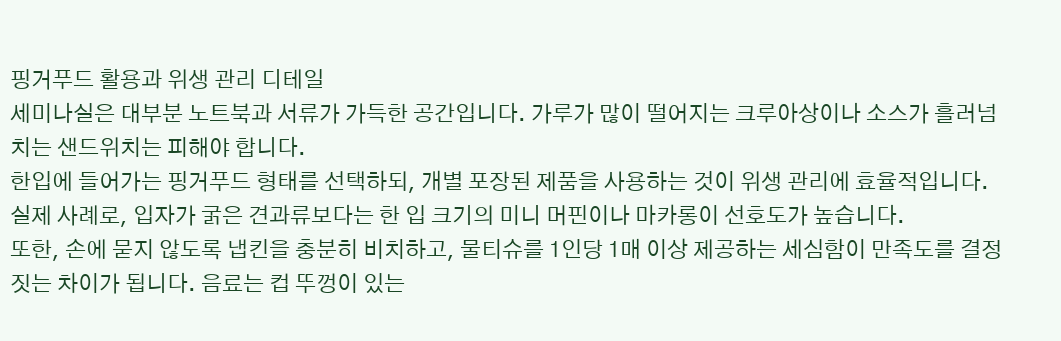핑거푸드 활용과 위생 관리 디테일
세미나실은 대부분 노트북과 서류가 가득한 공간입니다. 가루가 많이 떨어지는 크루아상이나 소스가 흘러넘치는 샌드위치는 피해야 합니다.
한입에 들어가는 핑거푸드 형태를 선택하되, 개별 포장된 제품을 사용하는 것이 위생 관리에 효율적입니다. 실제 사례로, 입자가 굵은 견과류보다는 한 입 크기의 미니 머핀이나 마카롱이 선호도가 높습니다.
또한, 손에 묻지 않도록 냅킨을 충분히 비치하고, 물티슈를 1인당 1매 이상 제공하는 세심함이 만족도를 결정짓는 차이가 됩니다. 음료는 컵 뚜껑이 있는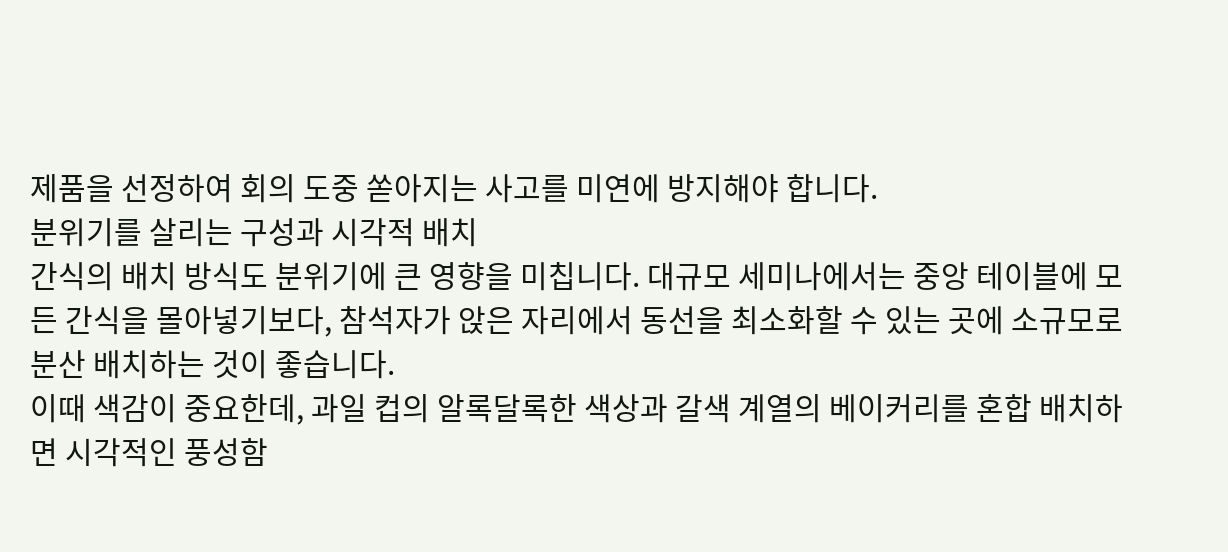제품을 선정하여 회의 도중 쏟아지는 사고를 미연에 방지해야 합니다.
분위기를 살리는 구성과 시각적 배치
간식의 배치 방식도 분위기에 큰 영향을 미칩니다. 대규모 세미나에서는 중앙 테이블에 모든 간식을 몰아넣기보다, 참석자가 앉은 자리에서 동선을 최소화할 수 있는 곳에 소규모로 분산 배치하는 것이 좋습니다.
이때 색감이 중요한데, 과일 컵의 알록달록한 색상과 갈색 계열의 베이커리를 혼합 배치하면 시각적인 풍성함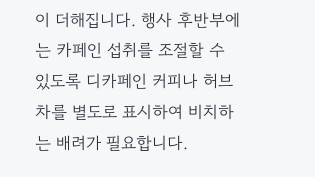이 더해집니다. 행사 후반부에는 카페인 섭취를 조절할 수 있도록 디카페인 커피나 허브차를 별도로 표시하여 비치하는 배려가 필요합니다.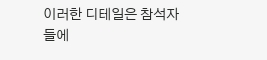이러한 디테일은 참석자들에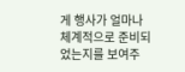게 행사가 얼마나 체계적으로 준비되었는지를 보여주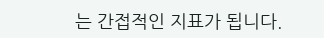는 간접적인 지표가 됩니다.